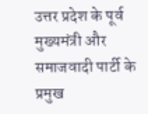उत्तर प्रदेश के पूर्व मुख्यमंत्री और समाजवादी पार्टी के प्रमुख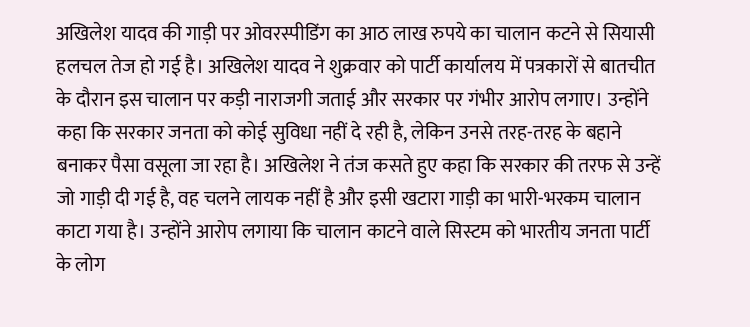अखिलेश यादव की गाड़ी पर ओवरस्पीडिंग का आठ लाख रुपये का चालान कटने से सियासी हलचल तेज हो गई है। अखिलेश यादव ने शुक्रवार को पार्टी कार्यालय में पत्रकारों से बातचीत के दौरान इस चालान पर कड़ी नाराजगी जताई और सरकार पर गंभीर आरोप लगाए। उन्होंने कहा कि सरकार जनता को कोई सुविधा नहीं दे रही है, लेकिन उनसे तरह-तरह के बहाने बनाकर पैसा वसूला जा रहा है। अखिलेश ने तंज कसते हुए कहा कि सरकार की तरफ से उन्हें जो गाड़ी दी गई है, वह चलने लायक नहीं है और इसी खटारा गाड़ी का भारी-भरकम चालान काटा गया है। उन्होंने आरोप लगाया कि चालान काटने वाले सिस्टम को भारतीय जनता पार्टी के लोग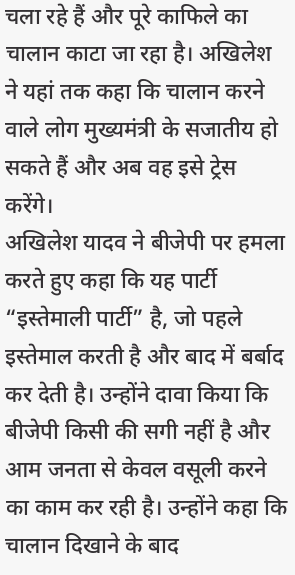चला रहे हैं और पूरे काफिले का चालान काटा जा रहा है। अखिलेश ने यहां तक कहा कि चालान करने वाले लोग मुख्यमंत्री के सजातीय हो सकते हैं और अब वह इसे ट्रेस करेंगे।
अखिलेश यादव ने बीजेपी पर हमला करते हुए कहा कि यह पार्टी “इस्तेमाली पार्टी” है, जो पहले इस्तेमाल करती है और बाद में बर्बाद कर देती है। उन्होंने दावा किया कि बीजेपी किसी की सगी नहीं है और आम जनता से केवल वसूली करने का काम कर रही है। उन्होंने कहा कि चालान दिखाने के बाद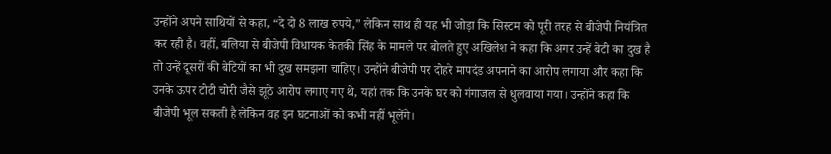उन्होंने अपने साथियों से कहा, “दे दो 8 लाख रुपये,” लेकिन साथ ही यह भी जोड़ा कि सिस्टम को पूरी तरह से बीजेपी नियंत्रित कर रही है। वहीं, बलिया से बीजेपी विधायक केतकी सिंह के मामले पर बोलते हुए अखिलेश ने कहा कि अगर उन्हें बेटी का दुख है तो उन्हें दूसरों की बेटियों का भी दुख समझना चाहिए। उन्होंने बीजेपी पर दोहरे मापदंड अपनाने का आरोप लगाया और कहा कि उनके ऊपर टोटी चोरी जैसे झूठे आरोप लगाए गए थे, यहां तक कि उनके घर को गंगाजल से धुलवाया गया। उन्होंने कहा कि बीजेपी भूल सकती है लेकिन वह इन घटनाओं को कभी नहीं भूलेंगे।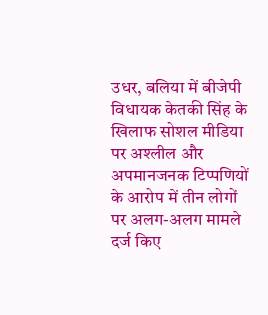उधर, बलिया में बीजेपी विधायक केतकी सिंह के खिलाफ सोशल मीडिया पर अश्लील और अपमानजनक टिप्पणियों के आरोप में तीन लोगों पर अलग-अलग मामले दर्ज किए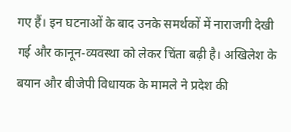गए हैं। इन घटनाओं के बाद उनके समर्थकों में नाराजगी देखी गई और कानून-व्यवस्था को लेकर चिंता बढ़ी है। अखिलेश के बयान और बीजेपी विधायक के मामले ने प्रदेश की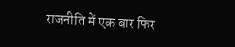राजनीति में एक बार फिर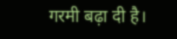गरमी बढ़ा दी है।